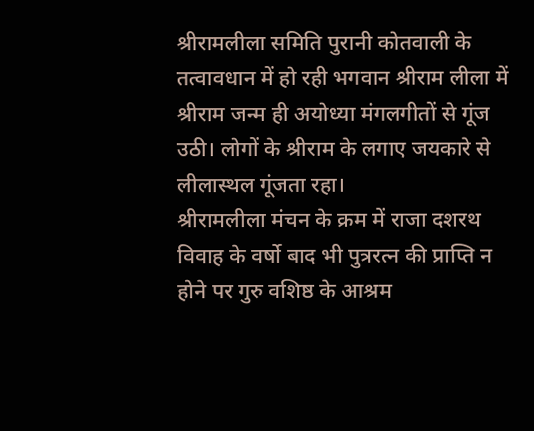श्रीरामलीला समिति पुरानी कोतवाली के तत्वावधान में हो रही भगवान श्रीराम लीला में श्रीराम जन्म ही अयोध्या मंगलगीतों से गूंज उठी। लोगों के श्रीराम के लगाए जयकारे से लीलास्थल गूंजता रहा।
श्रीरामलीला मंचन के क्रम में राजा दशरथ विवाह के वर्षो बाद भी पुत्ररत्न की प्राप्ति न होने पर गुरु वशिष्ठ के आश्रम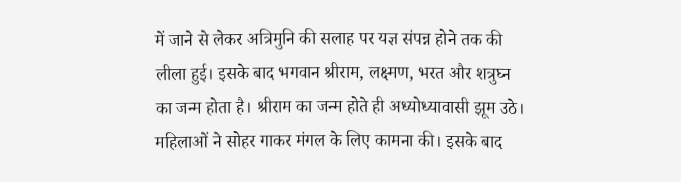में जाने से लेकर अत्रिमुनि की सलाह पर यज्ञ संपन्न होने तक की लीला हुई। इसके बाद भगवान श्रीराम, लक्ष्मण, भरत और शत्रुघ्न का जन्म होता है। श्रीराम का जन्म होते ही अध्योध्यावासी झूम उठे। महिलाओं ने सोहर गाकर मंगल के लिए कामना की। इसके बाद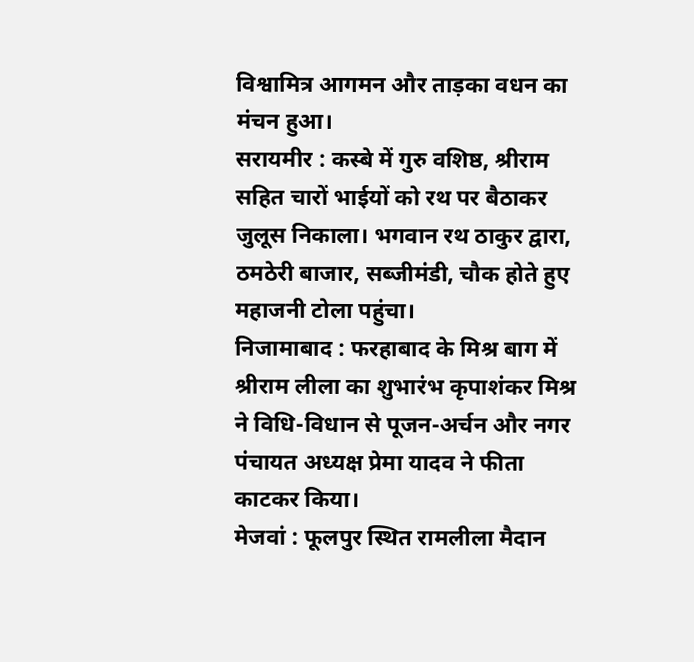विश्वामित्र आगमन और ताड़का वधन का मंचन हुआ।
सरायमीर : कस्बे में गुरु वशिष्ठ, श्रीराम सहित चारों भाईयों को रथ पर बैठाकर जुलूस निकाला। भगवान रथ ठाकुर द्वारा, ठमठेरी बाजार, सब्जीमंडी, चौक होते हुए महाजनी टोला पहुंचा।
निजामाबाद : फरहाबाद के मिश्र बाग में श्रीराम लीला का शुभारंभ कृपाशंकर मिश्र ने विधि-विधान से पूजन-अर्चन और नगर पंचायत अध्यक्ष प्रेमा यादव ने फीता काटकर किया।
मेजवां : फूलपुर स्थित रामलीला मैदान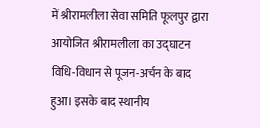में श्रीरामलीला सेवा समिति फूलपुर द्वारा आयोजित श्रीरामलीला का उद्घाटन विधि-विधान से पूजन-अर्चन के बाद हुआ। इसके बाद स्थानीय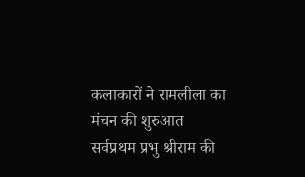कलाकारों ने रामलीला का मंचन की शुरुआत सर्वप्रथम प्रभु श्रीराम की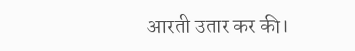आरती उतार कर की।